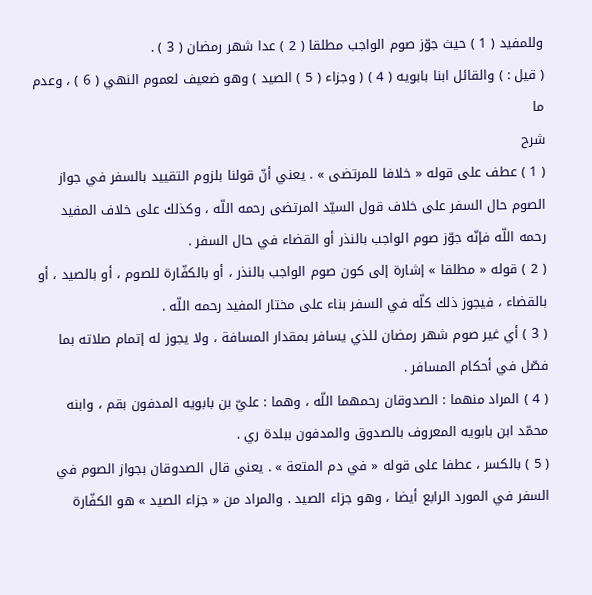وللمفيد ( 1 ) حيث جوّز صوم الواجب مطلقا ( 2 ) عدا شهر رمضان ( 3 ) .
( قيل : ) والقائل ابنا بابويه ( 4 ) ( وجزاء ( 5 ) الصيد ) وهو ضعيف لعموم النهي ( 6 ) ، وعدم ما
شرح
( 1 ) عطف على قوله « خلافا للمرتضى » . يعني أنّ قولنا بلزوم التقييد بالسفر في جواز الصوم حال السفر على خلاف قول السيّد المرتضى رحمه اللّه ، وكذلك على خلاف المفيد رحمه اللّه فإنّه جوّز صوم الواجب بالنذر أو القضاء في حال السفر .
( 2 ) قوله « مطلقا » إشارة إلى كون صوم الواجب بالنذر ، أو بالكفّارة للصوم ، أو بالصيد ، أو بالقضاء ، فيجوز ذلك كلّه في السفر بناء على مختار المفيد رحمه اللّه .
( 3 ) أي غير صوم شهر رمضان للذي يسافر بمقدار المسافة ، ولا يجوز له إتمام صلاته بما فصّل في أحكام المسافر .
( 4 ) المراد منهما : الصدوقان رحمهما اللّه ، وهما : عليّ بن بابويه المدفون بقم ، وابنه محمّد ابن بابويه المعروف بالصدوق والمدفون ببلدة ري .
( 5 ) بالكسر ، عطفا على قوله « في دم المتعة » . يعني قال الصدوقان بجواز الصوم في السفر في المورد الرابع أيضا ، وهو جزاء الصيد . والمراد من « جزاء الصيد » هو الكفّارة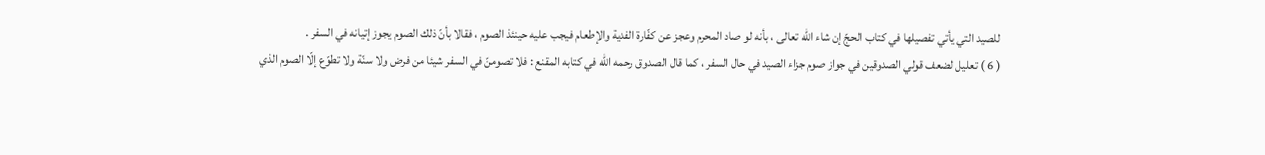للصيد التي يأتي تفصيلها في كتاب الحجّ إن شاء اللّه تعالى ، بأنه لو صاد المحرم وعجز عن كفّارة الفدية والإطعام فيجب عليه حينئذ الصوم ، فقالا بأنّ ذلك الصوم يجوز إتيانه في السفر .
( 6 ) تعليل لضعف قولي الصدوقين في جواز صوم جزاء الصيد في حال السفر ، كما قال الصدوق رحمه اللّه في كتابه المقنع : فلا تصومنّ في السفر شيئا من فرض ولا سنّة ولا تطوّع إلّا الصوم الذي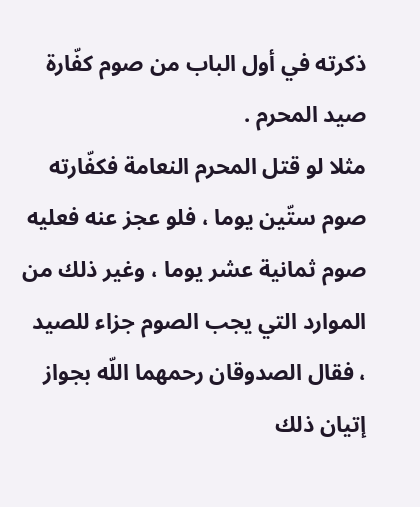ذكرته في أول الباب من صوم كفّارة صيد المحرم .
مثلا لو قتل المحرم النعامة فكفّارته صوم ستّين يوما ، فلو عجز عنه فعليه صوم ثمانية عشر يوما ، وغير ذلك من الموارد التي يجب الصوم جزاء للصيد ، فقال الصدوقان رحمهما اللّه بجواز إتيان ذلك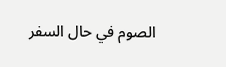الصوم في حال السفر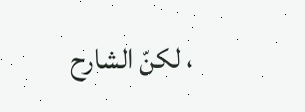، لكنّ الشارح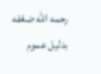رحمه اللّه ضعّفه بدليل عموم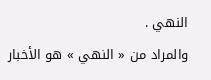النهي .
والمراد من « النهي » هو الأخبار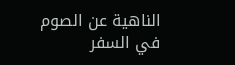الناهية عن الصوم في السفر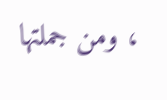، ومن جملتها